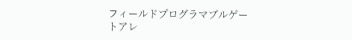フィールドプログラマブルゲートアレ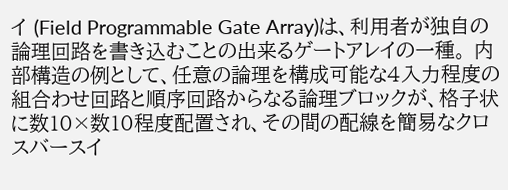イ (Field Programmable Gate Array)は、利用者が独自の論理回路を書き込むことの出来るゲートアレイの一種。 内部構造の例として、任意の論理を構成可能な4入力程度の組合わせ回路と順序回路からなる論理ブロックが、格子状に数10×数10程度配置され、その間の配線を簡易なクロスバースイ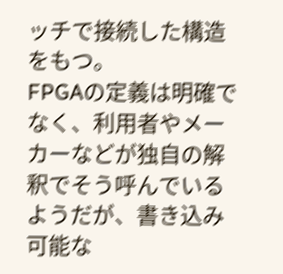ッチで接続した構造をもつ。
FPGAの定義は明確でなく、利用者やメーカーなどが独自の解釈でそう呼んでいるようだが、書き込み可能な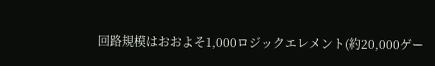回路規模はおおよそ1,000ロジックエレメント(約20,000ゲー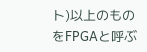ト)以上のものをFPGAと呼ぶ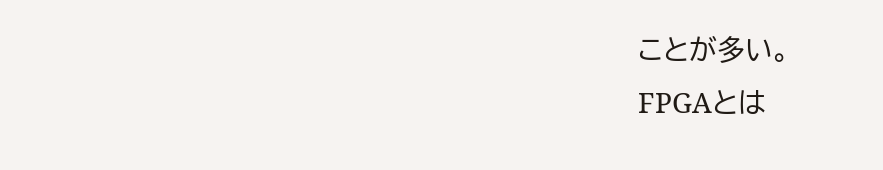ことが多い。
FPGAとは